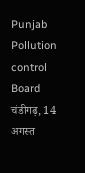Punjab Pollution control Board
चंडीगढ़, 14 अगस्त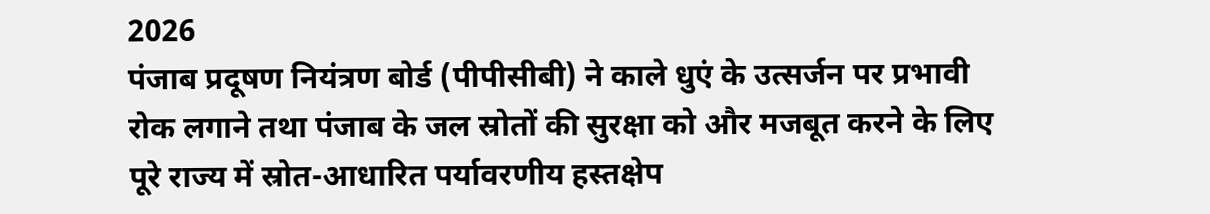2026
पंजाब प्रदूषण नियंत्रण बोर्ड (पीपीसीबी) ने काले धुएं के उत्सर्जन पर प्रभावी रोक लगाने तथा पंजाब के जल स्रोतों की सुरक्षा को और मजबूत करने के लिए पूरे राज्य में स्रोत-आधारित पर्यावरणीय हस्तक्षेप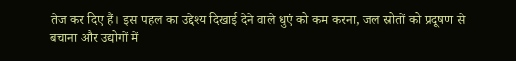तेज कर दिए हैं। इस पहल का उद्देश्य दिखाई देने वाले धुएं को कम करना, जल स्रोतों को प्रदूषण से बचाना और उद्योगों में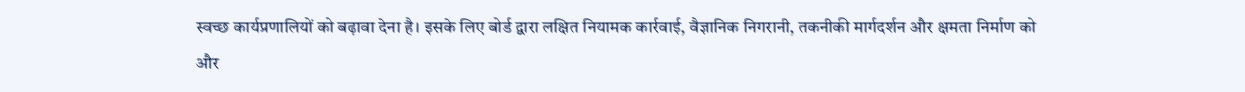स्वच्छ कार्यप्रणालियों को बढ़ावा देना है। इसके लिए बोर्ड द्वारा लक्षित नियामक कार्रवाई, वैज्ञानिक निगरानी, तकनीकी मार्गदर्शन और क्षमता निर्माण को और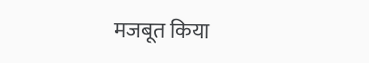मजबूत किया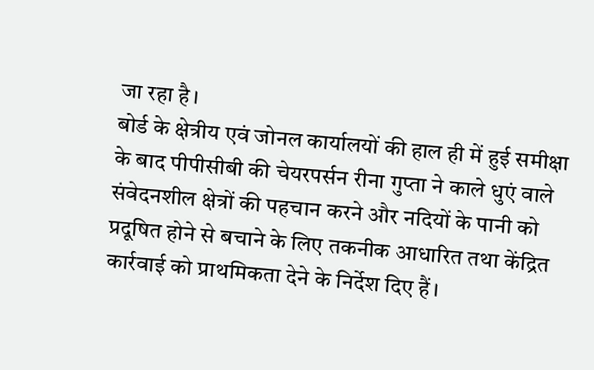जा रहा है।
बोर्ड के क्षेत्रीय एवं जोनल कार्यालयों की हाल ही में हुई समीक्षा के बाद पीपीसीबी की चेयरपर्सन रीना गुप्ता ने काले धुएं वाले संवेदनशील क्षेत्रों की पहचान करने और नदियों के पानी को प्रदूषित होने से बचाने के लिए तकनीक आधारित तथा केंद्रित कार्रवाई को प्राथमिकता देने के निर्देश दिए हैं।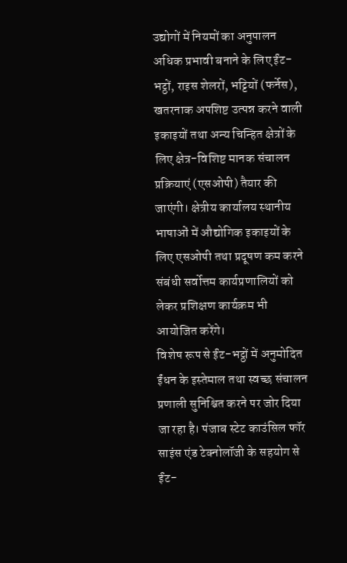उद्योगों में नियमों का अनुपालन अधिक प्रभावी बनाने के लिए ईंट-भट्ठों, राइस शेलरों, भट्टियों (फर्नेस), खतरनाक अपशिष्ट उत्पन्न करने वाली इकाइयों तथा अन्य चिन्हित क्षेत्रों के लिए क्षेत्र-विशिष्ट मानक संचालन प्रक्रियाएं (एसओपी) तैयार की जाएंगी। क्षेत्रीय कार्यालय स्थानीय भाषाओं में औद्योगिक इकाइयों के लिए एसओपी तथा प्रदूषण कम करने संबंधी सर्वोत्तम कार्यप्रणालियों को लेकर प्रशिक्षण कार्यक्रम भी आयोजित करेंगे।
विशेष रूप से ईंट-भट्ठों में अनुमोदित ईंधन के इस्तेमाल तथा स्वच्छ संचालन प्रणाली सुनिश्चित करने पर जोर दिया जा रहा है। पंजाब स्टेट काउंसिल फॉर साइंस एंड टेक्नोलॉजी के सहयोग से ईंट-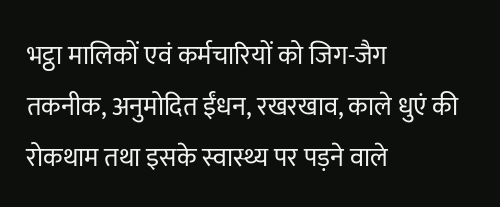भट्ठा मालिकों एवं कर्मचारियों को जिग-जैग तकनीक, अनुमोदित ईंधन, रखरखाव, काले धुएं की रोकथाम तथा इसके स्वास्थ्य पर पड़ने वाले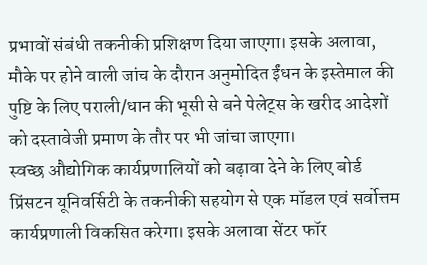प्रभावों संबंधी तकनीकी प्रशिक्षण दिया जाएगा। इसके अलावा, मौके पर होने वाली जांच के दौरान अनुमोदित ईंधन के इस्तेमाल की पुष्टि के लिए पराली/धान की भूसी से बने पेलेट्स के खरीद आदेशों को दस्तावेजी प्रमाण के तौर पर भी जांचा जाएगा।
स्वच्छ औद्योगिक कार्यप्रणालियों को बढ़ावा देने के लिए बोर्ड प्रिंसटन यूनिवर्सिटी के तकनीकी सहयोग से एक मॉडल एवं सर्वोत्तम कार्यप्रणाली विकसित करेगा। इसके अलावा सेंटर फॉर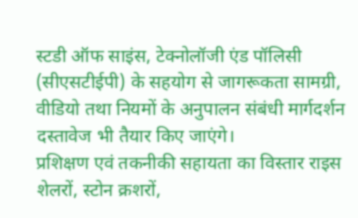स्टडी ऑफ साइंस, टेक्नोलॉजी एंड पॉलिसी (सीएसटीईपी) के सहयोग से जागरूकता सामग्री, वीडियो तथा नियमों के अनुपालन संबंधी मार्गदर्शन दस्तावेज भी तैयार किए जाएंगे।
प्रशिक्षण एवं तकनीकी सहायता का विस्तार राइस शेलरों, स्टोन क्रशरों,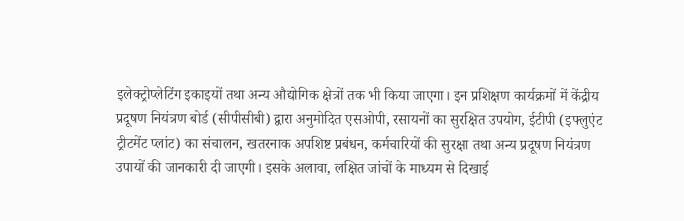इलेक्ट्रोप्लेटिंग इकाइयों तथा अन्य औद्योगिक क्षेत्रों तक भी किया जाएगा। इन प्रशिक्षण कार्यक्रमों में केंद्रीय प्रदूषण नियंत्रण बोर्ड (सीपीसीबी) द्वारा अनुमोदित एसओपी, रसायनों का सुरक्षित उपयोग, ईटीपी (इफ्लुएंट ट्रीटमेंट प्लांट) का संचालन, खतरनाक अपशिष्ट प्रबंधन, कर्मचारियों की सुरक्षा तथा अन्य प्रदूषण नियंत्रण उपायों की जानकारी दी जाएगी। इसके अलावा, लक्षित जांचों के माध्यम से दिखाई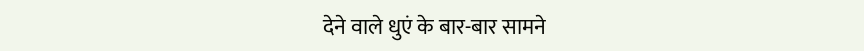देने वाले धुएं के बार-बार सामने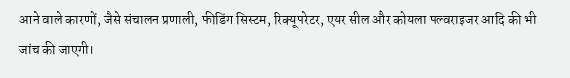आने वाले कारणों, जैसे संचालन प्रणाली, फीडिंग सिस्टम, रिक्यूपरेटर, एयर सील और कोयला पल्वराइजर आदि की भी जांच की जाएगी।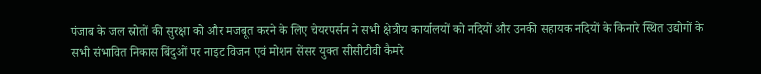पंजाब के जल स्रोतों की सुरक्षा को और मजबूत करने के लिए चेयरपर्सन ने सभी क्षेत्रीय कार्यालयों को नदियों और उनकी सहायक नदियों के किनारे स्थित उद्योगों के सभी संभावित निकास बिंदुओं पर नाइट विजन एवं मोशन सेंसर युक्त सीसीटीवी कैमरे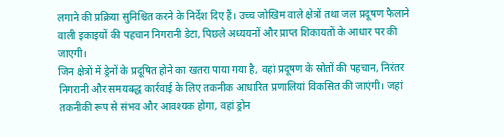लगाने की प्रक्रिया सुनिश्चित करने के निर्देश दिए हैं। उच्च जोखिम वाले क्षेत्रों तथा जल प्रदूषण फैलाने वाली इकाइयों की पहचान निगरानी डेटा, पिछले अध्ययनों और प्राप्त शिकायतों के आधार पर की जाएगी।
जिन क्षेत्रों में ड्रेनों के प्रदूषित होने का खतरा पाया गया है, वहां प्रदूषण के स्रोतों की पहचान, निरंतर निगरानी और समयबद्ध कार्रवाई के लिए तकनीक आधारित प्रणालियां विकसित की जाएंगी। जहां तकनीकी रूप से संभव और आवश्यक होगा, वहां ड्रोन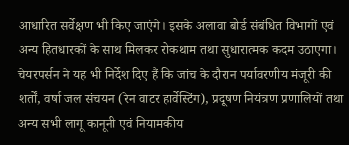आधारित सर्वेक्षण भी किए जाएंगे। इसके अलावा बोर्ड संबंधित विभागों एवं अन्य हितधारकों के साथ मिलकर रोकथाम तथा सुधारात्मक कदम उठाएगा।
चेयरपर्सन ने यह भी निर्देश दिए हैं कि जांच के दौरान पर्यावरणीय मंजूरी की शर्तों, वर्षा जल संचयन (रेन वाटर हार्वेस्टिंग), प्रदूषण नियंत्रण प्रणालियों तथा अन्य सभी लागू कानूनी एवं नियामकीय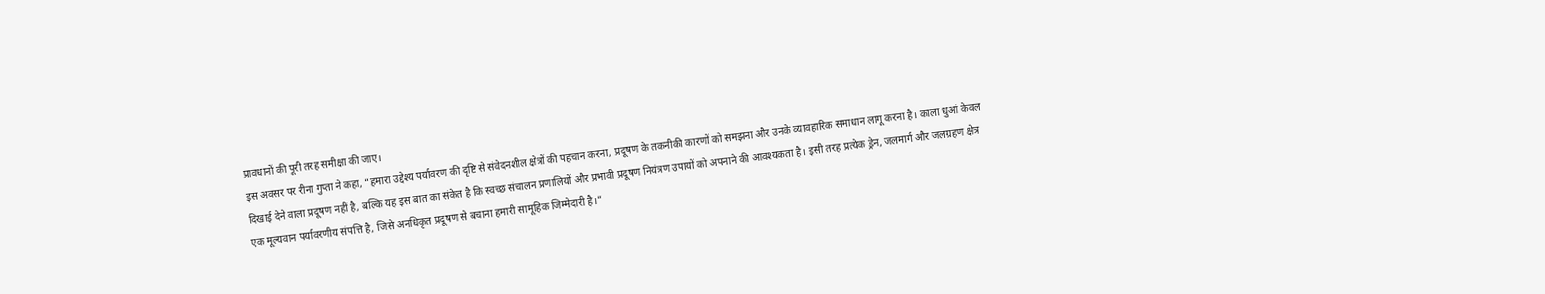प्रावधानों की पूरी तरह समीक्षा की जाए।
इस अवसर पर रीना गुप्ता ने कहा, “हमारा उद्देश्य पर्यावरण की दृष्टि से संवेदनशील क्षेत्रों की पहचान करना, प्रदूषण के तकनीकी कारणों को समझना और उनके व्यावहारिक समाधान लागू करना है। काला धुआं केवल दिखाई देने वाला प्रदूषण नहीं है, बल्कि यह इस बात का संकेत है कि स्वच्छ संचालन प्रणालियों और प्रभावी प्रदूषण नियंत्रण उपायों को अपनाने की आवश्यकता है। इसी तरह प्रत्येक ड्रेन, जलमार्ग और जलग्रहण क्षेत्र एक मूल्यवान पर्यावरणीय संपत्ति है, जिसे अनधिकृत प्रदूषण से बचाना हमारी सामूहिक जिम्मेदारी है।”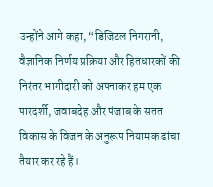उन्होंने आगे कहा, “डिजिटल निगरानी, वैज्ञानिक निर्णय प्रक्रिया और हितधारकों की निरंतर भागीदारी को अपनाकर हम एक पारदर्शी, जवाबदेह और पंजाब के सतत विकास के विजन के अनुरूप नियामक ढांचा तैयार कर रहे हैं।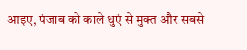आइए, पंजाब को काले धुएं से मुक्त और सबसे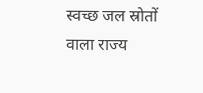स्वच्छ जल स्रोतों वाला राज्य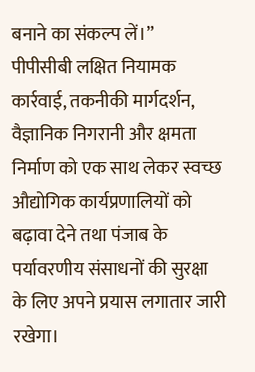बनाने का संकल्प लें।”
पीपीसीबी लक्षित नियामक कार्रवाई, तकनीकी मार्गदर्शन, वैज्ञानिक निगरानी और क्षमता निर्माण को एक साथ लेकर स्वच्छ औद्योगिक कार्यप्रणालियों को बढ़ावा देने तथा पंजाब के पर्यावरणीय संसाधनों की सुरक्षा के लिए अपने प्रयास लगातार जारी रखेगा।